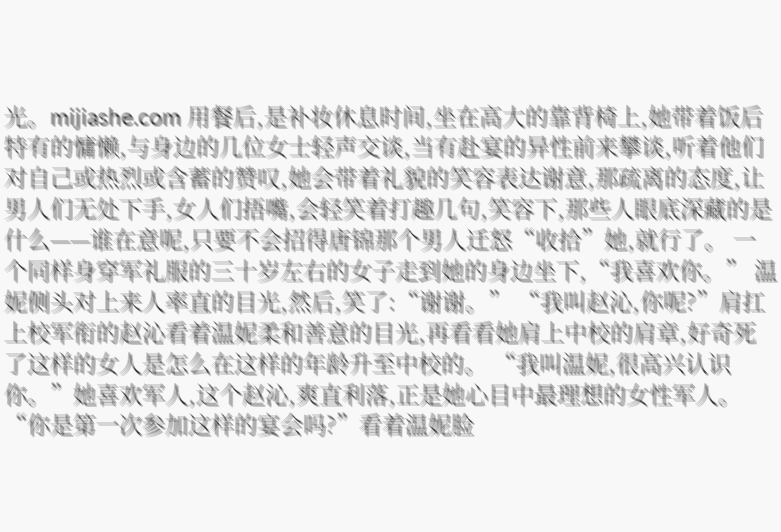光。mijiashe.com 用餐后,是补妆休息时间,坐在高大的靠背椅上,她带着饭后特有的慵懒,与身边的几位女士轻声交谈,当有赴宴的异性前来攀谈,听着他们对自己或热烈或含蓄的赞叹,她会带着礼貌的笑容表达谢意,那疏离的态度,让男人们无处下手,女人们捂嘴,会轻笑着打趣几句,笑容下,那些人眼底深藏的是什么——谁在意呢,只要不会招得唐锦那个男人迁怒“收拾”她,就行了。 一个同样身穿军礼服的三十岁左右的女子走到她的身边坐下,“我喜欢你。” 温妮侧头对上来人率直的目光,然后,笑了:“谢谢。” “我叫赵沁,你呢?”肩扛上校军衔的赵沁看着温妮柔和善意的目光,再看看她肩上中校的肩章,好奇死了这样的女人是怎么在这样的年龄升至中校的。 “我叫温妮,很高兴认识你。”她喜欢军人,这个赵沁,爽直利落,正是她心目中最理想的女性军人。 “你是第一次参加这样的宴会吗?”看着温妮脸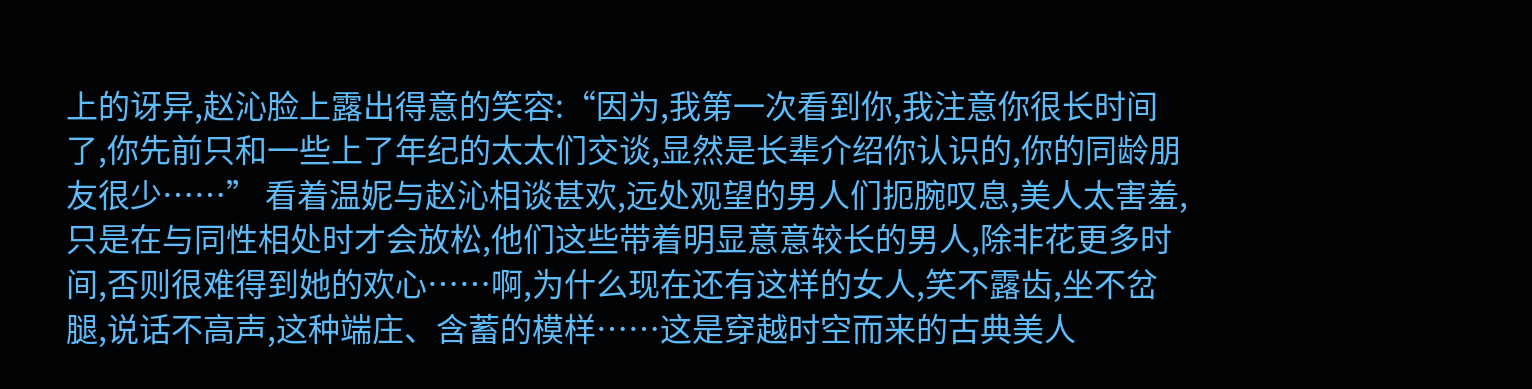上的讶异,赵沁脸上露出得意的笑容:“因为,我第一次看到你,我注意你很长时间了,你先前只和一些上了年纪的太太们交谈,显然是长辈介绍你认识的,你的同龄朋友很少……” 看着温妮与赵沁相谈甚欢,远处观望的男人们扼腕叹息,美人太害羞,只是在与同性相处时才会放松,他们这些带着明显意意较长的男人,除非花更多时间,否则很难得到她的欢心……啊,为什么现在还有这样的女人,笑不露齿,坐不岔腿,说话不高声,这种端庄、含蓄的模样……这是穿越时空而来的古典美人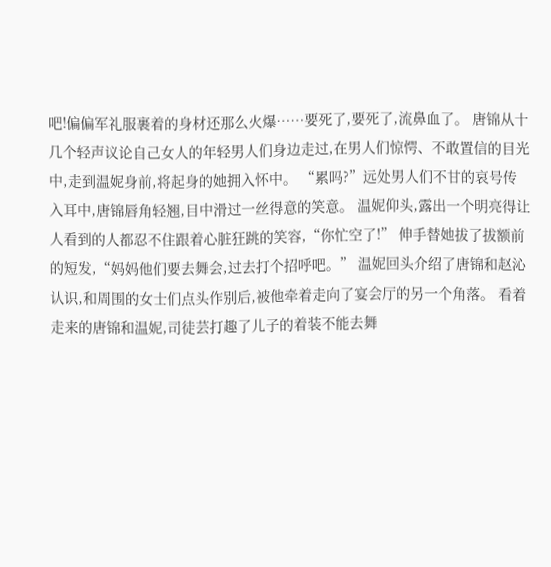吧!偏偏军礼服裹着的身材还那么火爆……要死了,要死了,流鼻血了。 唐锦从十几个轻声议论自己女人的年轻男人们身边走过,在男人们惊愕、不敢置信的目光中,走到温妮身前,将起身的她拥入怀中。 “累吗?”远处男人们不甘的哀号传入耳中,唐锦唇角轻翘,目中滑过一丝得意的笑意。 温妮仰头,露出一个明亮得让人看到的人都忍不住跟着心脏狂跳的笑容,“你忙空了!” 伸手替她拔了拔额前的短发,“妈妈他们要去舞会,过去打个招呼吧。” 温妮回头介绍了唐锦和赵沁认识,和周围的女士们点头作别后,被他牵着走向了宴会厅的另一个角落。 看着走来的唐锦和温妮,司徒芸打趣了儿子的着装不能去舞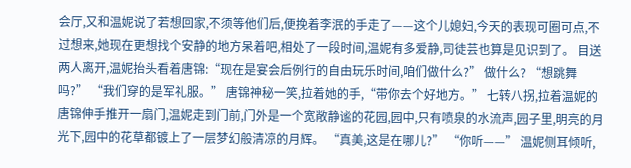会厅,又和温妮说了若想回家,不须等他们后,便挽着李泯的手走了——这个儿媳妇,今天的表现可圈可点,不过想来,她现在更想找个安静的地方呆着吧,相处了一段时间,温妮有多爱静,司徒芸也算是见识到了。 目送两人离开,温妮抬头看着唐锦:“现在是宴会后例行的自由玩乐时间,咱们做什么?” 做什么? “想跳舞吗?” “我们穿的是军礼服。” 唐锦神秘一笑,拉着她的手,“带你去个好地方。” 七转八拐,拉着温妮的唐锦伸手推开一扇门,温妮走到门前,门外是一个宽敞静谧的花园,园中,只有喷泉的水流声,园子里,明亮的月光下,园中的花草都镀上了一层梦幻般清凉的月辉。 “真美,这是在哪儿?” “你听——” 温妮侧耳倾听,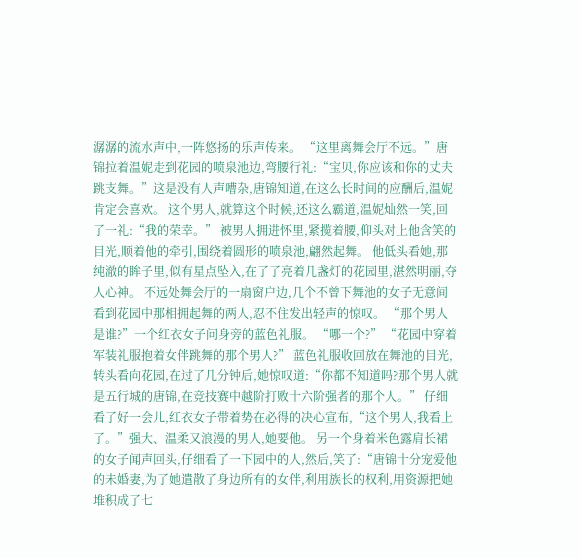潺潺的流水声中,一阵悠扬的乐声传来。 “这里离舞会厅不远。”唐锦拉着温妮走到花园的喷泉池边,弯腰行礼:“宝贝,你应该和你的丈夫跳支舞。”这是没有人声嘈杂,唐锦知道,在这么长时间的应酬后,温妮肯定会喜欢。 这个男人,就算这个时候,还这么霸道,温妮灿然一笑,回了一礼:“我的荣幸。” 被男人拥进怀里,紧揽着腰,仰头对上他含笑的目光,顺着他的牵引,围绕着圆形的喷泉池,翩然起舞。 他低头看她,那纯澈的眸子里,似有星点坠入,在了了亮着几盏灯的花园里,湛然明丽,夺人心神。 不远处舞会厅的一扇窗户边,几个不曾下舞池的女子无意间看到花园中那相拥起舞的两人,忍不住发出轻声的惊叹。 “那个男人是谁?”一个红衣女子问身旁的蓝色礼服。 “哪一个?” “花园中穿着军装礼服抱着女伴跳舞的那个男人?” 蓝色礼服收回放在舞池的目光,转头看向花园,在过了几分钟后,她惊叹道:“你都不知道吗?那个男人就是五行城的唐锦,在竞技赛中越阶打败十六阶强者的那个人。” 仔细看了好一会儿,红衣女子带着势在必得的决心宣布,“这个男人,我看上了。”强大、温柔又浪漫的男人,她要他。 另一个身着米色露肩长裙的女子闻声回头,仔细看了一下园中的人,然后,笑了:“唐锦十分宠爱他的未婚妻,为了她遣散了身边所有的女伴,利用族长的权利,用资源把她堆积成了七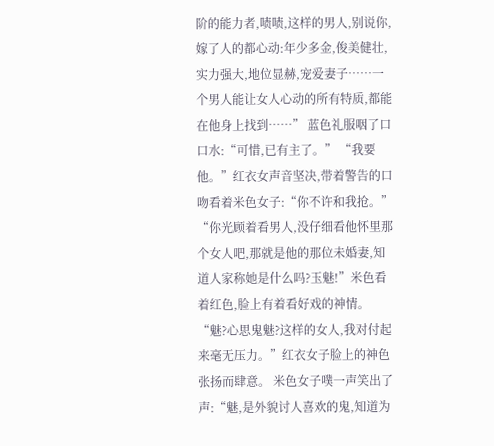阶的能力者,啧啧,这样的男人,别说你,嫁了人的都心动:年少多金,俊美健壮,实力强大,地位显赫,宠爱妻子……一个男人能让女人心动的所有特质,都能在他身上找到……” 蓝色礼服咽了口口水:“可惜,已有主了。” “我要他。”红衣女声音坚决,带着警告的口吻看着米色女子:“你不许和我抢。” “你光顾着看男人,没仔细看他怀里那个女人吧,那就是他的那位未婚妻,知道人家称她是什么吗?玉魅!”米色看着红色,脸上有着看好戏的神情。 “魅?心思鬼魅?这样的女人,我对付起来毫无压力。”红衣女子脸上的神色张扬而肆意。 米色女子噗一声笑出了声:“魅,是外貌讨人喜欢的鬼,知道为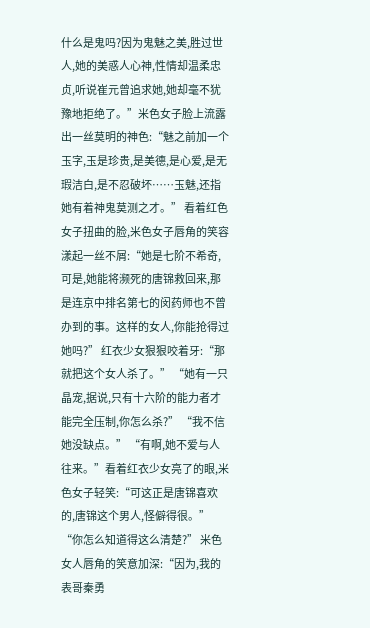什么是鬼吗?因为鬼魅之美,胜过世人,她的美惑人心神,性情却温柔忠贞,听说崔元曾追求她,她却毫不犹豫地拒绝了。”米色女子脸上流露出一丝莫明的神色:“魅之前加一个玉字,玉是珍贵,是美德,是心爱,是无瑕洁白,是不忍破坏……玉魅,还指她有着神鬼莫测之才。” 看着红色女子扭曲的脸,米色女子唇角的笑容漾起一丝不屑:“她是七阶不希奇,可是,她能将濒死的唐锦救回来,那是连京中排名第七的闵药师也不曾办到的事。这样的女人,你能抢得过她吗?” 红衣少女狠狠咬着牙:“那就把这个女人杀了。” “她有一只晶宠,据说,只有十六阶的能力者才能完全压制,你怎么杀?” “我不信她没缺点。” “有啊,她不爱与人往来。”看着红衣少女亮了的眼,米色女子轻笑:“可这正是唐锦喜欢的,唐锦这个男人,怪僻得很。” “你怎么知道得这么清楚?” 米色女人唇角的笑意加深:“因为,我的表哥秦勇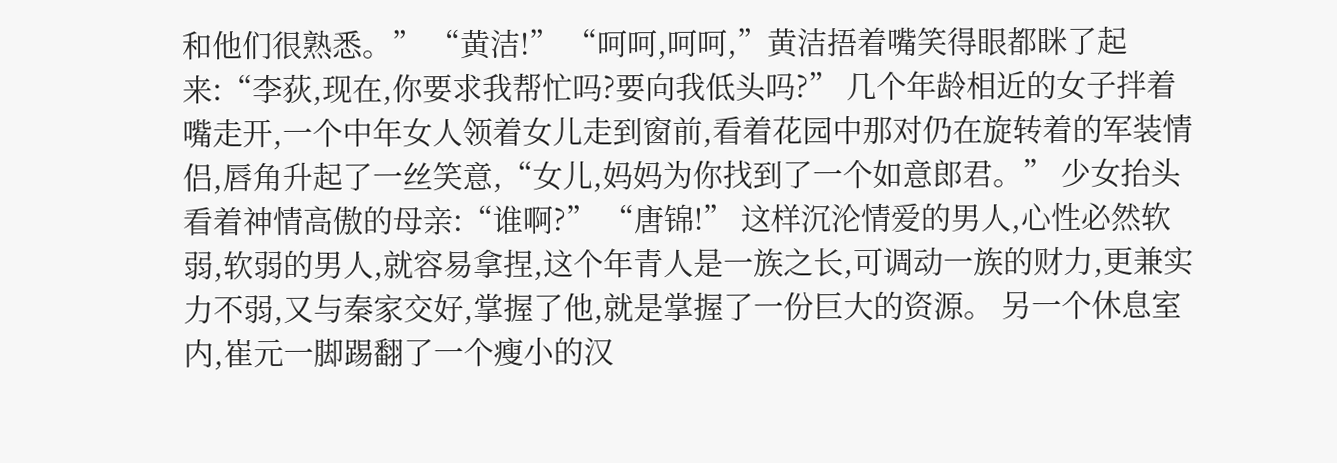和他们很熟悉。” “黄洁!” “呵呵,呵呵,”黄洁捂着嘴笑得眼都眯了起来:“李荻,现在,你要求我帮忙吗?要向我低头吗?” 几个年龄相近的女子拌着嘴走开,一个中年女人领着女儿走到窗前,看着花园中那对仍在旋转着的军装情侣,唇角升起了一丝笑意,“女儿,妈妈为你找到了一个如意郎君。” 少女抬头看着神情高傲的母亲:“谁啊?” “唐锦!” 这样沉沦情爱的男人,心性必然软弱,软弱的男人,就容易拿捏,这个年青人是一族之长,可调动一族的财力,更兼实力不弱,又与秦家交好,掌握了他,就是掌握了一份巨大的资源。 另一个休息室内,崔元一脚踢翻了一个瘦小的汉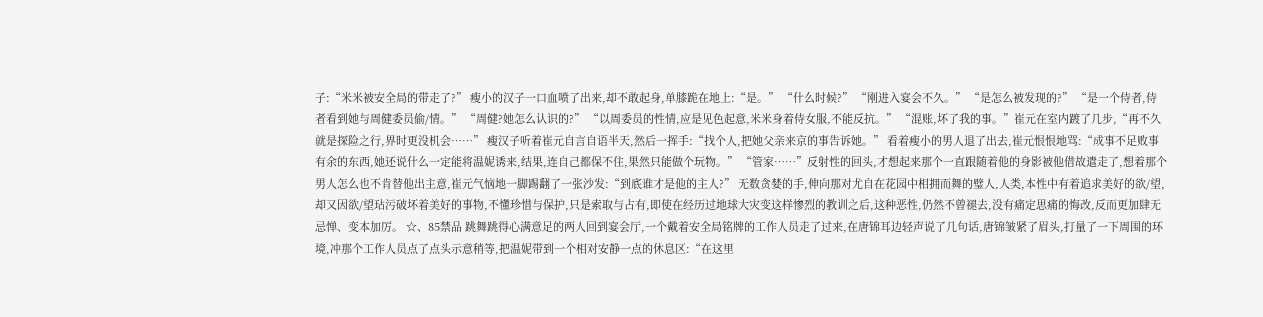子:“米米被安全局的带走了?” 瘦小的汉子一口血喷了出来,却不敢起身,单膝跪在地上:“是。” “什么时候?” “刚进入宴会不久。” “是怎么被发现的?” “是一个侍者,侍者看到她与周健委员偷/情。” “周健?她怎么认识的?” “以周委员的性情,应是见色起意,米米身着侍女服,不能反抗。” “混账,坏了我的事。”崔元在室内踱了几步,“再不久就是探险之行,界时更没机会……” 瘦汉子听着崔元自言自语半天,然后一挥手:“找个人,把她父亲来京的事告诉她。” 看着瘦小的男人退了出去,崔元恨恨地骂:“成事不足败事有余的东西,她还说什么一定能将温妮诱来,结果,连自己都保不住,果然只能做个玩物。” “管家……”反射性的回头,才想起来那个一直跟随着他的身影被他借故遣走了,想着那个男人怎么也不肯替他出主意,崔元气恼地一脚踢翻了一张沙发:“到底谁才是他的主人?” 无数贪婪的手,伸向那对尤自在花园中相拥而舞的璧人,人类,本性中有着追求美好的欲/望,却又因欲/望玷污破坏着美好的事物,不懂珍惜与保护,只是索取与占有,即使在经历过地球大灾变这样惨烈的教训之后,这种恶性,仍然不曾褪去,没有痛定思痛的悔改,反而更加肆无忌惮、变本加厉。 ☆、85禁品 跳舞跳得心满意足的两人回到宴会厅,一个戴着安全局铭牌的工作人员走了过来,在唐锦耳边轻声说了几句话,唐锦皱紧了眉头,打量了一下周围的环境,冲那个工作人员点了点头示意稍等,把温妮带到一个相对安静一点的休息区:“在这里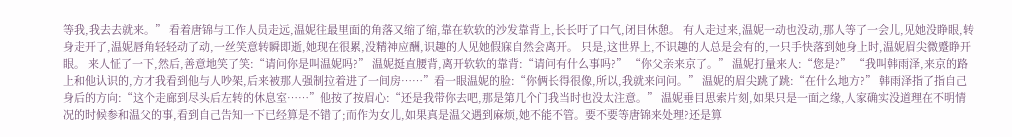等我,我去去就来。” 看着唐锦与工作人员走远,温妮往最里面的角落又缩了缩,靠在软软的沙发靠背上,长长吁了口气,闭目休憩。 有人走过来,温妮一动也没动,那人等了一会儿,见她没睁眼,转身走开了,温妮唇角轻轻动了动,一丝笑意转瞬即逝,她现在很累,没精神应酬,识趣的人见她假寐自然会离开。 只是,这世界上,不识趣的人总是会有的,一只手快落到她身上时,温妮眉尖微蹙睁开眼。 来人怔了一下,然后,善意地笑了笑:“请问你是叫温妮吗?” 温妮挺直腰背,离开软软的靠背:“请问有什么事吗?” “你父亲来京了。” 温妮打量来人:“您是?” “我叫韩雨泽,来京的路上和他认识的,方才我看到他与人吵架,后来被那人强制拉着进了一间房……”看一眼温妮的脸:“你俩长得很像,所以,我就来问问。” 温妮的眉尖跳了跳:“在什么地方?” 韩雨泽指了指自己身后的方向:“这个走廊到尽头后左转的休息室……”他按了按眉心:“还是我带你去吧,那是第几个门我当时也没太注意。” 温妮垂目思索片刻,如果只是一面之缘,人家确实没道理在不明情况的时候参和温父的事,看到自己告知一下已经算是不错了;而作为女儿,如果真是温父遇到麻烦,她不能不管。要不要等唐锦来处理?还是算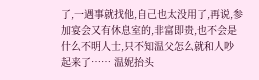了,一遇事就找他,自己也太没用了,再说,参加宴会又有休息室的,非富即贵,也不会是什么不明人士,只不知温父怎么就和人吵起来了…… 温妮抬头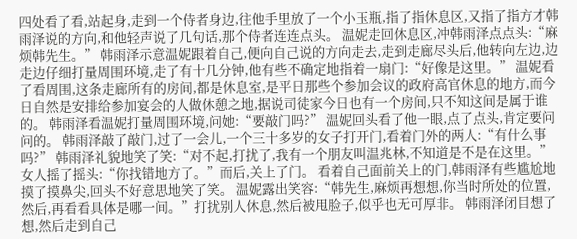四处看了看,站起身,走到一个侍者身边,往他手里放了一个小玉瓶,指了指休息区,又指了指方才韩雨泽说的方向,和他轻声说了几句话,那个侍者连连点头。 温妮走回休息区,冲韩雨泽点点头:“麻烦韩先生。” 韩雨泽示意温妮跟着自己,便向自己说的方向走去,走到走廊尽头后,他转向左边,边走边仔细打量周围环境,走了有十几分钟,他有些不确定地指着一扇门:“好像是这里。” 温妮看了看周围,这条走廊所有的房间,都是休息室,是平日那些个参加会议的政府高官休息的地方,而今日自然是安排给参加宴会的人做休憩之地,据说司徒家今日也有一个房间,只不知这间是属于谁的。 韩雨泽看温妮打量周围环境,问她:“要敲门吗?” 温妮回头看了他一眼,点了点头,肯定要问问的。 韩雨泽敲了敲门,过了一会儿,一个三十多岁的女子打开门,看着门外的两人:“有什么事吗?” 韩雨泽礼貌地笑了笑:“对不起,打扰了,我有一个朋友叫温兆林,不知道是不是在这里。” 女人摇了摇头:“你找错地方了。”而后,关上了门。 看着自己面前关上的门,韩雨泽有些尴尬地摸了摸鼻尖,回头不好意思地笑了笑。 温妮露出笑容:“韩先生,麻烦再想想,你当时所处的位置,然后,再看看具体是哪一间。”打扰别人休息,然后被甩脸子,似乎也无可厚非。 韩雨泽闭目想了想,然后走到自己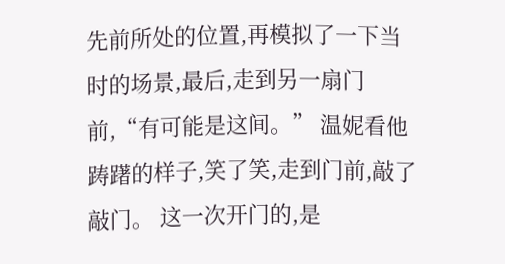先前所处的位置,再模拟了一下当时的场景,最后,走到另一扇门前,“有可能是这间。” 温妮看他踌躇的样子,笑了笑,走到门前,敲了敲门。 这一次开门的,是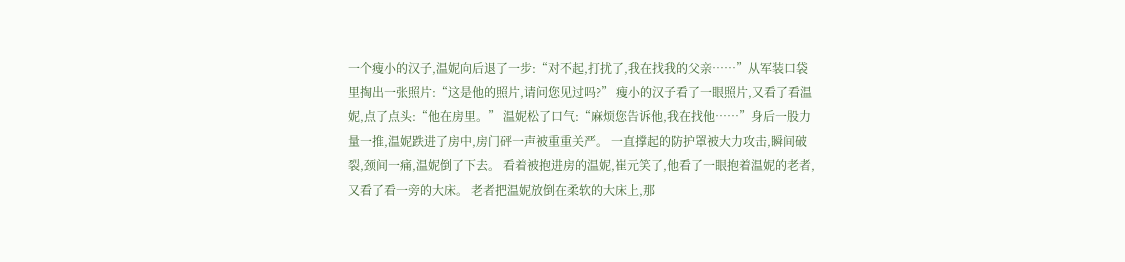一个瘦小的汉子,温妮向后退了一步:“对不起,打扰了,我在找我的父亲……”从军装口袋里掏出一张照片:“这是他的照片,请问您见过吗?” 瘦小的汉子看了一眼照片,又看了看温妮,点了点头:“他在房里。” 温妮松了口气:“麻烦您告诉他,我在找他……”身后一股力量一推,温妮跌进了房中,房门砰一声被重重关严。 一直撑起的防护罩被大力攻击,瞬间破裂,颈间一痛,温妮倒了下去。 看着被抱进房的温妮,崔元笑了,他看了一眼抱着温妮的老者,又看了看一旁的大床。 老者把温妮放倒在柔软的大床上,那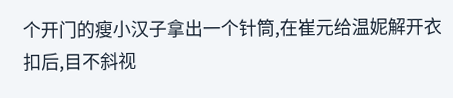个开门的瘦小汉子拿出一个针筒,在崔元给温妮解开衣扣后,目不斜视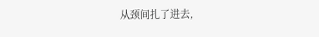从颈间扎了进去,